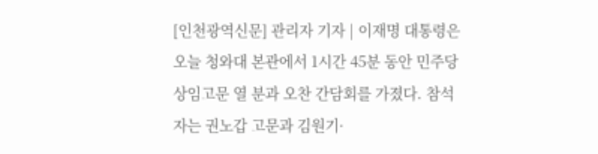[인천광역신문] 관리자 기자 | 이재명 대통령은 오늘 청와대 본관에서 1시간 45분 동안 민주당 상임고문 열 분과 오찬 간담회를 가졌다. 참석자는 권노갑 고문과 김원기·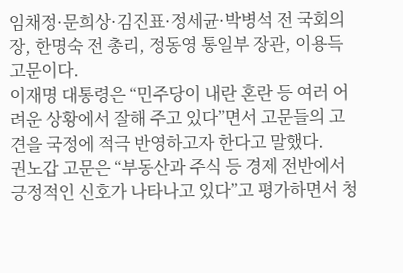임채정·문희상·김진표·정세균·박병석 전 국회의장, 한명숙 전 총리, 정동영 통일부 장관, 이용득 고문이다.
이재명 대통령은 “민주당이 내란 혼란 등 여러 어려운 상황에서 잘해 주고 있다”면서 고문들의 고견을 국정에 적극 반영하고자 한다고 말했다.
권노갑 고문은 “부동산과 주식 등 경제 전반에서 긍정적인 신호가 나타나고 있다”고 평가하면서 청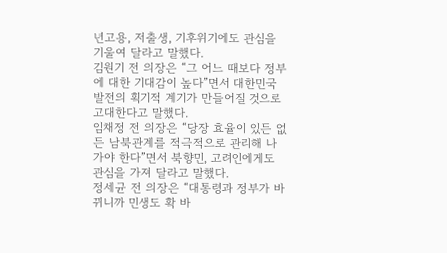년고용, 저출생, 기후위기에도 관심을 기울여 달라고 말했다.
김원기 전 의장은 “그 어느 때보다 정부에 대한 기대감이 높다”면서 대한민국 발전의 획기적 계기가 만들어질 것으로 고대한다고 말했다.
임채정 전 의장은 “당장 효율이 있든 없든 남북관계를 적극적으로 관리해 나가야 한다”면서 북향민, 고려인에게도 관심을 가져 달라고 말했다.
정세균 전 의장은 “대통령과 정부가 바뀌니까 민생도 확 바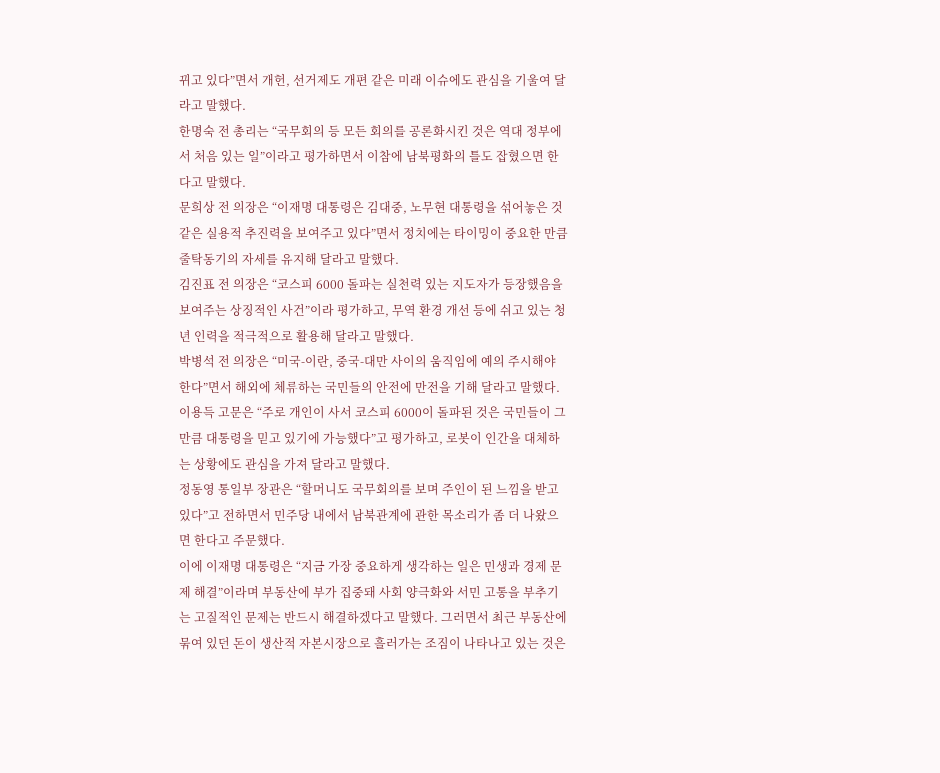뀌고 있다”면서 개헌, 선거제도 개편 같은 미래 이슈에도 관심을 기울여 달라고 말했다.
한명숙 전 총리는 “국무회의 등 모든 회의를 공론화시킨 것은 역대 정부에서 처음 있는 일”이라고 평가하면서 이참에 남북평화의 틀도 잡혔으면 한다고 말했다.
문희상 전 의장은 “이재명 대통령은 김대중, 노무현 대통령을 섞어놓은 것 같은 실용적 추진력을 보여주고 있다”면서 정치에는 타이밍이 중요한 만큼 줄탁동기의 자세를 유지해 달라고 말했다.
김진표 전 의장은 “코스피 6000 돌파는 실천력 있는 지도자가 등장했음을 보여주는 상징적인 사건”이라 평가하고, 무역 환경 개선 등에 쉬고 있는 청년 인력을 적극적으로 활용해 달라고 말했다.
박병석 전 의장은 “미국-이란, 중국-대만 사이의 움직임에 예의 주시해야 한다”면서 해외에 체류하는 국민들의 안전에 만전을 기해 달라고 말했다.
이용득 고문은 “주로 개인이 사서 코스피 6000이 돌파된 것은 국민들이 그만큼 대통령을 믿고 있기에 가능했다”고 평가하고, 로봇이 인간을 대체하는 상황에도 관심을 가져 달라고 말했다.
정동영 통일부 장관은 “할머니도 국무회의를 보며 주인이 된 느낌을 받고 있다”고 전하면서 민주당 내에서 남북관계에 관한 목소리가 좀 더 나왔으면 한다고 주문했다.
이에 이재명 대통령은 “지금 가장 중요하게 생각하는 일은 민생과 경제 문제 해결”이라며 부동산에 부가 집중돼 사회 양극화와 서민 고통을 부추기는 고질적인 문제는 반드시 해결하겠다고 말했다. 그러면서 최근 부동산에 묶여 있던 돈이 생산적 자본시장으로 흘러가는 조짐이 나타나고 있는 것은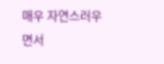매우 자연스러우면서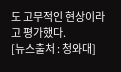도 고무적인 현상이라고 평가했다.
[뉴스출처 : 청와대]